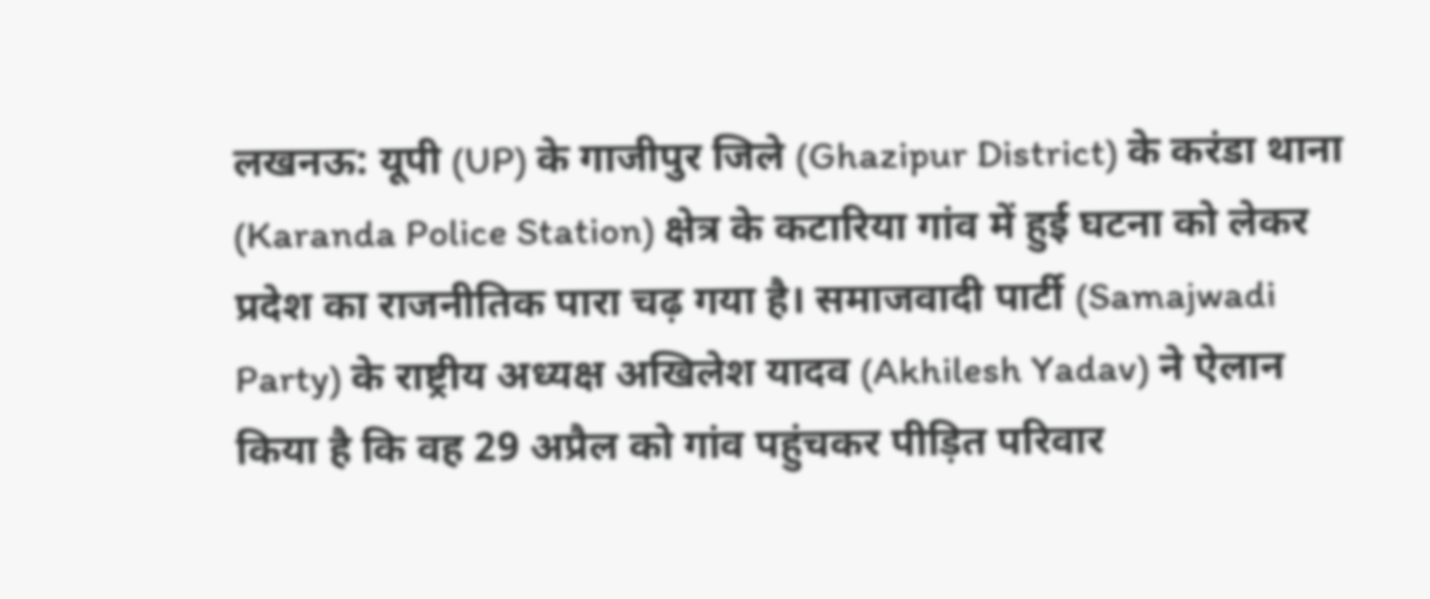लखनऊ: यूपी (UP) के गाजीपुर जिले (Ghazipur District) के करंडा थाना (Karanda Police Station) क्षेत्र के कटारिया गांव में हुई घटना को लेकर प्रदेश का राजनीतिक पारा चढ़ गया है। समाजवादी पार्टी (Samajwadi Party) के राष्ट्रीय अध्यक्ष अखिलेश यादव (Akhilesh Yadav) ने ऐलान किया है कि वह 29 अप्रैल को गांव पहुंचकर पीड़ित परिवार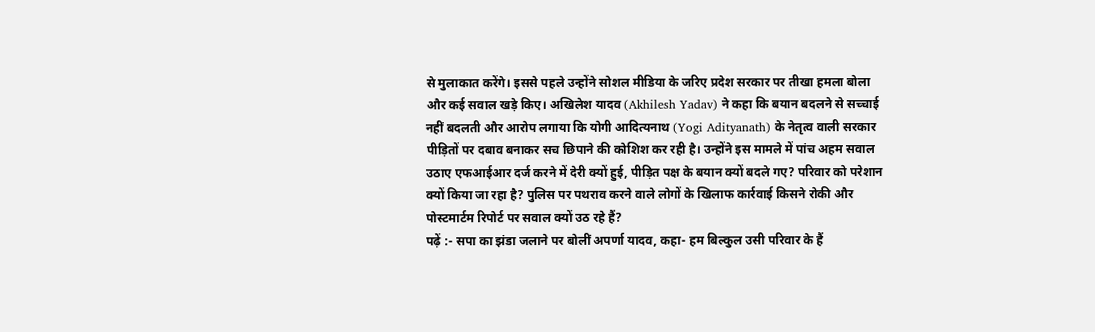से मुलाकात करेंगे। इससे पहले उन्होंने सोशल मीडिया के जरिए प्रदेश सरकार पर तीखा हमला बोला और कई सवाल खड़े किए। अखिलेश यादव (Akhilesh Yadav) ने कहा कि बयान बदलने से सच्चाई नहीं बदलती और आरोप लगाया कि योगी आदित्यनाथ (Yogi Adityanath) के नेतृत्व वाली सरकार पीड़ितों पर दबाव बनाकर सच छिपाने की कोशिश कर रही है। उन्होंने इस मामले में पांच अहम सवाल उठाए एफआईआर दर्ज करने में देरी क्यों हुई, पीड़ित पक्ष के बयान क्यों बदले गए? परिवार को परेशान क्यों किया जा रहा है? पुलिस पर पथराव करने वाले लोगों के खिलाफ कार्रवाई किसने रोकी और पोस्टमार्टम रिपोर्ट पर सवाल क्यों उठ रहे हैं?
पढ़ें :- सपा का झंडा जलाने पर बोलीं अपर्णा यादव, कहा- हम बिल्कुल उसी परिवार के हैं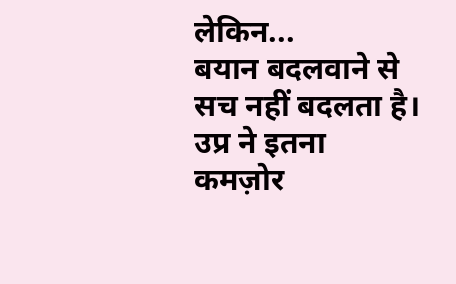लेकिन...
बयान बदलवाने से सच नहीं बदलता है।
उप्र ने इतना कमज़ोर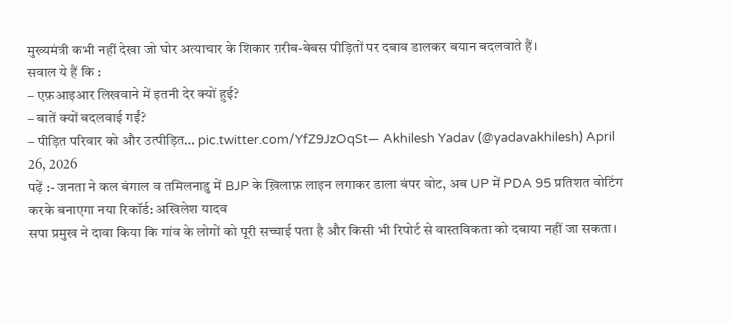मुख्यमंत्री कभी नहीं देखा जो घोर अत्याचार के शिकार ग़रीब-बेबस पीड़ितों पर दबाव डालकर बयान बदलवाते हैं।
सवाल ये हैं कि :
– एफ़आइआर लिखवाने में इतनी देर क्यों हुई?
– बातें क्यों बदलवाई गईं?
– पीड़ित परिवार को और उत्पीड़ित… pic.twitter.com/YfZ9JzOqSt— Akhilesh Yadav (@yadavakhilesh) April 26, 2026
पढ़ें :- जनता ने कल बंगाल व तमिलनाडु में BJP के ख़िलाफ़ लाइन लगाकर डाला बंपर वोट, अब UP में PDA 95 प्रतिशत वोटिंग करके बनाएगा नया रिकॉर्ड: अखिलेश यादव
सपा प्रमुख ने दावा किया कि गांव के लोगों को पूरी सच्चाई पता है और किसी भी रिपोर्ट से वास्तविकता को दबाया नहीं जा सकता।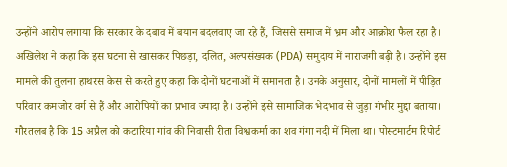उन्होंने आरोप लगाया कि सरकार के दबाव में बयान बदलवाए जा रहे हैं, जिससे समाज में भ्रम और आक्रोश फैल रहा है। अखिलेश ने कहा कि इस घटना से खासकर पिछड़ा, दलित, अल्पसंख्यक (PDA) समुदाय में नाराजगी बढ़ी है। उन्होंने इस मामले की तुलना हाथरस केस से करते हुए कहा कि दोनों घटनाओं में समानता है। उनके अनुसार, दोनों मामलों में पीड़ित परिवार कमजोर वर्ग से हैं और आरोपियों का प्रभाव ज्यादा है। उन्होंने इसे सामाजिक भेदभाव से जुड़ा गंभीर मुद्दा बताया।
गौरतलब है कि 15 अप्रैल को कटारिया गांव की निवासी रीता विश्वकर्मा का शव गंगा नदी में मिला था। पोस्टमार्टम रिपोर्ट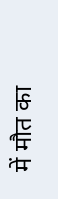में मौत का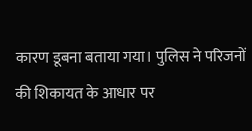कारण डूबना बताया गया। पुलिस ने परिजनों की शिकायत के आधार पर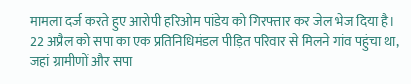मामला दर्ज करते हुए आरोपी हरिओम पांडेय को गिरफ्तार कर जेल भेज दिया है। 22 अप्रैल को सपा का एक प्रतिनिधिमंडल पीड़ित परिवार से मिलने गांव पहुंचा था, जहां ग्रामीणों और सपा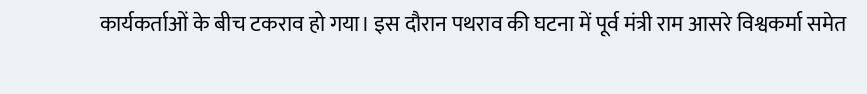कार्यकर्ताओं के बीच टकराव हो गया। इस दौरान पथराव की घटना में पूर्व मंत्री राम आसरे विश्वकर्मा समेत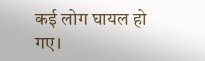कई लोग घायल हो गए।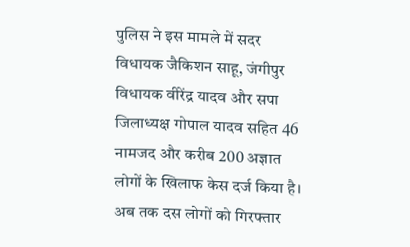पुलिस ने इस मामले में सदर विधायक जैकिशन साहू, जंगीपुर विधायक वीरेंद्र यादव और सपा जिलाध्यक्ष गोपाल यादव सहित 46 नामजद और करीब 200 अज्ञात लोगों के खिलाफ केस दर्ज किया है। अब तक दस लोगों को गिरफ्तार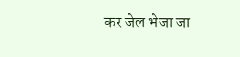कर जेल भेजा जा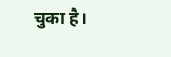चुका है।